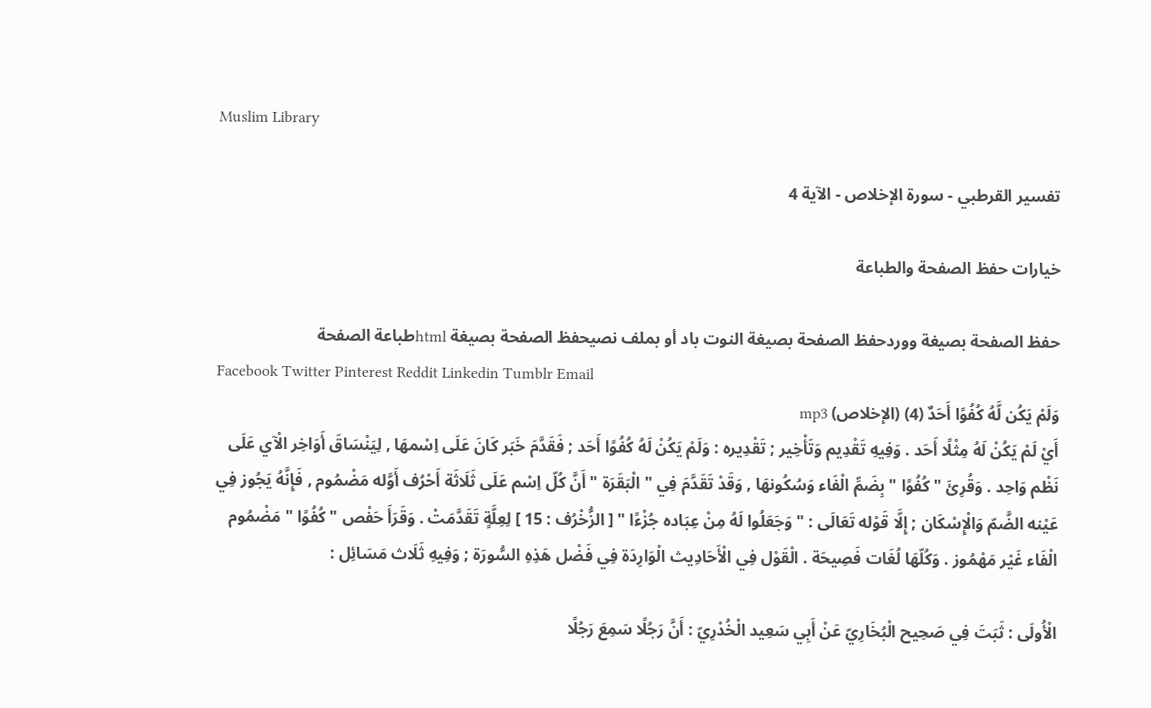Muslim Library

تفسير القرطبي - سورة الإخلاص - الآية 4

خيارات حفظ الصفحة والطباعة

حفظ الصفحة بصيغة ووردحفظ الصفحة بصيغة النوت باد أو بملف نصيحفظ الصفحة بصيغة htmlطباعة الصفحة
Facebook Twitter Pinterest Reddit Linkedin Tumblr Email
وَلَمْ يَكُن لَّهُ كُفُوًا أَحَدٌ (4) (الإخلاص) mp3
أَيْ لَمْ يَكُنْ لَهُ مِثْلًا أَحَد . وَفِيهِ تَقْدِيم وَتَأْخِير ; تَقْدِيره : وَلَمْ يَكُنْ لَهُ كُفُوًا أَحَد ; فَقَدَّمَ خَبَر كَانَ عَلَى اِسْمهَا , لِيَنْسَاقَ أَوَاخِر الْآي عَلَى نَظْم وَاحِد . وَقُرِئَ " كُفُوًا " بِضَمِّ الْفَاء وَسُكُونهَا , وَقَدْ تَقَدَّمَ فِي " الْبَقَرَة " أَنَّ كُلّ اِسْم عَلَى ثَلَاثَة أَحْرُف أَوَّله مَضْمُوم , فَإِنَّهُ يَجُوز فِي عَيْنه الضَّمّ وَالْإِسْكَان ; إِلَّا قَوْله تَعَالَى : " وَجَعَلُوا لَهُ مِنْ عِبَاده جُزْءًا " [ الزُّخْرُف : 15 ] لِعِلَّةٍ تَقَدَّمَتْ . وَقَرَأَ حَفْص " كُفُوًا " مَضْمُوم الْفَاء غَيْر مَهْمُوز . وَكُلّهَا لُغَات فَصِيحَة . الْقَوْل فِي الْأَحَادِيث الْوَارِدَة فِي فَضْل هَذِهِ السُّورَة ; وَفِيهِ ثَلَاث مَسَائِل :

الْأُولَى : ثَبَتَ فِي صَحِيح الْبُخَارِيّ عَنْ أَبِي سَعِيد الْخُدْرِيّ : أَنَّ رَجُلًا سَمِعَ رَجُلًا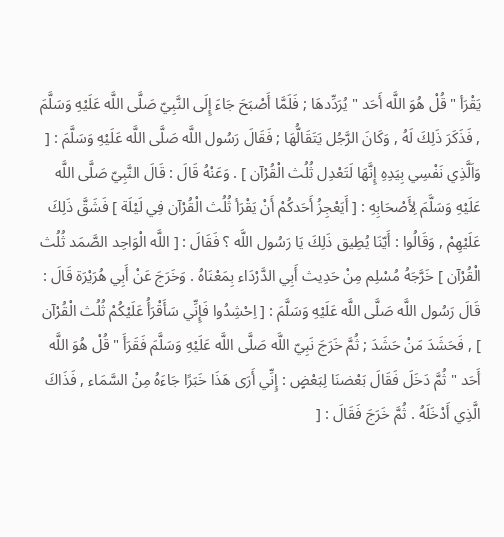يَقْرَأ " قُلْ هُوَ اللَّه أَحَد " يُرَدِّدهَا ; فَلَمَّا أَصْبَحَ جَاءَ إِلَى النَّبِيّ صَلَّى اللَّه عَلَيْهِ وَسَلَّمَ , فَذَكَرَ ذَلِكَ لَهُ , وَكَانَ الرَّجُل يَتَقَالُّهَا ; فَقَالَ رَسُول اللَّه صَلَّى اللَّه عَلَيْهِ وَسَلَّمَ : [ وَاَلَّذِي نَفْسِي بِيَدِهِ إِنَّهَا لَتَعْدِل ثُلُث الْقُرْآن ] . وَعَنْهُ قَالَ : قَالَ النَّبِيّ صَلَّى اللَّه عَلَيْهِ وَسَلَّمَ لِأَصْحَابِهِ : [ أَيَعْجِزُ أَحَدكُمْ أَنْ يَقْرَأ ثُلُث الْقُرْآن فِي لَيْلَة ] فَشَقَّ ذَلِكَ عَلَيْهِمْ , وَقَالُوا : أَيّنَا يُطِيق ذَلِكَ يَا رَسُول اللَّه ؟ فَقَالَ : [ اللَّه الْوَاحِد الصَّمَد ثُلُث الْقُرْآن ] خَرَّجَهُ مُسْلِم مِنْ حَدِيث أَبِي الدَّرْدَاء بِمَعْنَاهُ . وَخَرَجَ عَنْ أَبِي هُرَيْرَة قَالَ : قَالَ رَسُول اللَّه صَلَّى اللَّه عَلَيْهِ وَسَلَّمَ : [ اِحْشِدُوا فَإِنِّي سَأَقْرَأُ عَلَيْكُمْ ثُلُث الْقُرْآن ] , فَحَشَدَ مَنْ حَشَدَ ; ثُمَّ خَرَجَ نَبِيّ اللَّه صَلَّى اللَّه عَلَيْهِ وَسَلَّمَ فَقَرَأَ " قُلْ هُوَ اللَّه أَحَد " ثُمَّ دَخَلَ فَقَالَ بَعْضنَا لِبَعْضٍ : إِنِّي أَرَى هَذَا خَبَرًا جَاءَهُ مِنْ السَّمَاء , فَذَاكَ الَّذِي أَدْخَلَهُ . ثُمَّ خَرَجَ فَقَالَ : [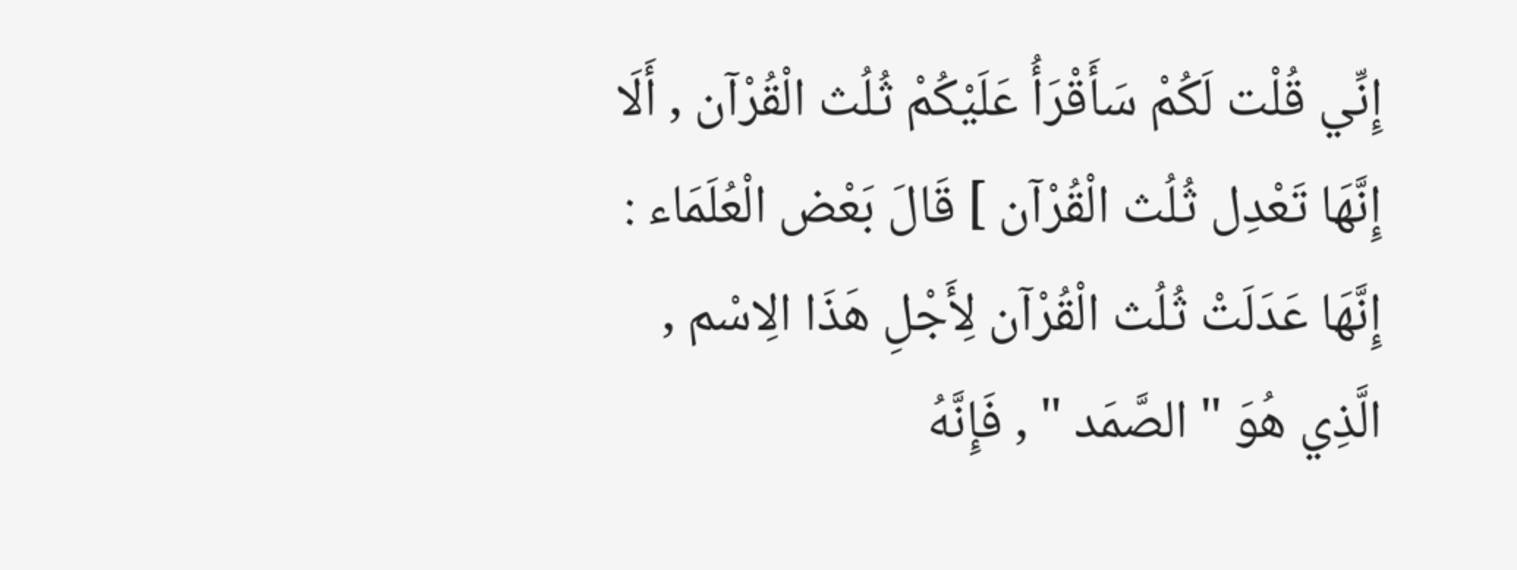إِنِّي قُلْت لَكُمْ سَأَقْرَأُ عَلَيْكُمْ ثُلُث الْقُرْآن , أَلَا إِنَّهَا تَعْدِل ثُلُث الْقُرْآن ] قَالَ بَعْض الْعُلَمَاء : إِنَّهَا عَدَلَتْ ثُلُث الْقُرْآن لِأَجْلِ هَذَا الِاسْم , الَّذِي هُوَ " الصَّمَد " , فَإِنَّهُ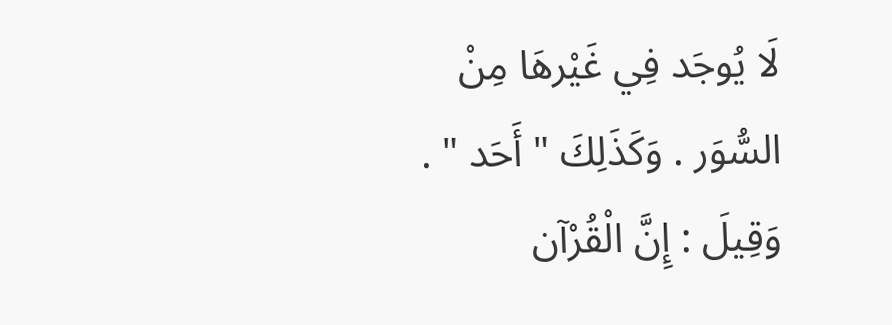لَا يُوجَد فِي غَيْرهَا مِنْ السُّوَر . وَكَذَلِكَ " أَحَد " . وَقِيلَ : إِنَّ الْقُرْآن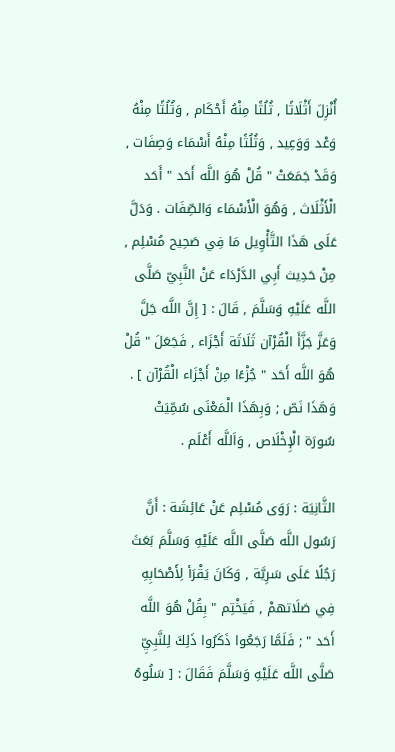أُنْزِلَ أَثْلَاثًا , ثُلُثًا مِنْهُ أَحْكَام , وَثُلُثًا مِنْهُ وَعْد وَوَعِيد , وَثُلُثًا مِنْهُ أَسْمَاء وَصِفَات , وَقَدْ جَمَعَتْ " قُلْ هُوَ اللَّه أَحَد " أَحَد الْأَثْلَاث , وَهُوَ الْأَسْمَاء وَالصِّفَات . وَدَلَّ عَلَى هَذَا التَّأْوِيل مَا فِي صَحِيح مُسْلِم , مِنْ حَدِيث أَبِي الدَّرْدَاء عَنْ النَّبِيّ صَلَّى اللَّه عَلَيْهِ وَسَلَّمَ , قَالَ : [ إِنَّ اللَّه جَلَّ وَعَزَّ جَزَّأَ الْقُرْآن ثَلَاثَة أَجْزَاء , فَجَعَلَ " قُلْ هُوَ اللَّه أَحَد " جُزْءًا مِنْ أَجْزَاء الْقُرْآن ] . وَهَذَا نَصّ ; وَبِهَذَا الْمَعْنَى سُمِّيَتْ سُورَة الْإِخْلَاص , وَاَللَّه أَعْلَم .

الثَّانِيَة : رَوَى مُسْلِم عَنْ عَائِشَة : أَنَّ رَسُول اللَّه صَلَّى اللَّه عَلَيْهِ وَسَلَّمَ بَعَثَ رَجُلًا عَلَى سَرِيَّة , وَكَانَ يَقْرَأ لِأَصْحَابِهِ فِي صَلَاتهمْ , فَيَخْتِم " بِقُلْ هُوَ اللَّه أَحَد " ; فَلَمَّا رَجَعُوا ذَكَرُوا ذَلِكَ لِلنَّبِيِّ صَلَّى اللَّه عَلَيْهِ وَسَلَّمَ فَقَالَ : [ سَلُوهُ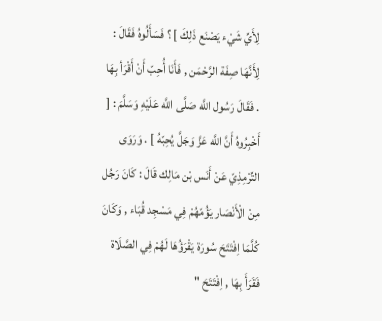لِأَيِّ شَيْء يَصْنَع ذَلِكَ ] ؟ فَسَأَلُوهُ فَقَالَ : لِأَنَّهَا صِفَة الرَّحْمَن , فَأَنَا أُحِبّ أَنْ أَقْرَأ بِهَا . فَقَالَ رَسُول اللَّه صَلَّى اللَّه عَلَيْهِ وَسَلَّمَ : [ أَخْبِرُوهُ أَنَّ اللَّه عَزَّ وَجَلَّ يُحِبّهُ ] . وَرَوَى التِّرْمِذِيّ عَنْ أَنَس بْن مَالِك قَالَ : كَانَ رَجُل مِنْ الْأَنْصَار يَؤُمّهُمْ فِي مَسْجِد قُبَاء , وَكَانَ كُلَّمَا اِفْتَتَحَ سُورَة يَقْرَؤُهَا لَهُمْ فِي الصَّلَاة فَقَرَأَ بِهَا , اِفْتَتَحَ "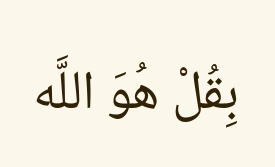بِقُلْ هُوَ اللَّه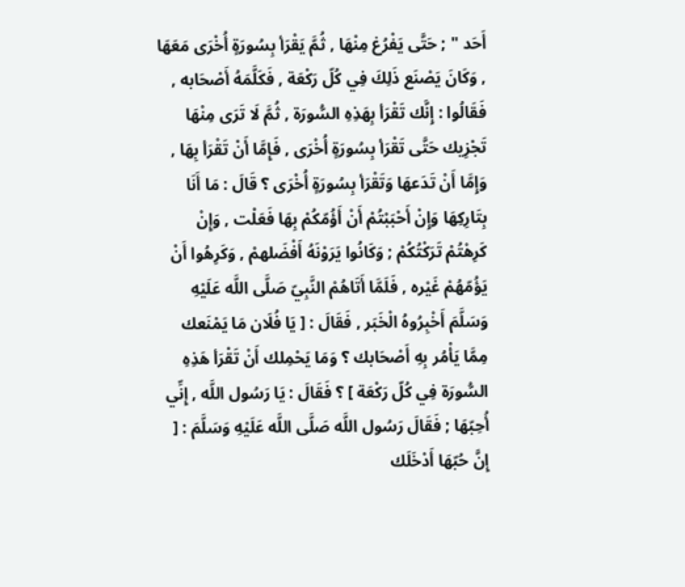أَحَد " ; حَتَّى يَفْرُغ مِنْهَا , ثُمَّ يَقْرَأ بِسُورَةٍ أُخْرَى مَعَهَا , وَكَانَ يَصْنَع ذَلِكَ فِي كُلّ رَكْعَة , فَكَلَّمَهُ أَصْحَابه , فَقَالُوا : إِنَّك تَقْرَأ بِهَذِهِ السُّورَة , ثُمَّ لَا تَرَى مِنْهَا تَجْزِيك حَتَّى تَقْرَأ بِسُورَةٍ أُخْرَى , فَإِمَّا أَنْ تَقْرَأ بِهَا , وَإِمَّا أَنْ تَدَعهَا وَتَقْرَأ بِسُورَةٍ أُخْرَى ؟ قَالَ : مَا أَنَا بِتَارِكِهَا وَإِنْ أَحْبَبْتُمْ أَنْ أَؤُمّكُمْ بِهَا فَعَلْت , وَإِنْ كَرِهْتُمْ تَرَكْتُكُمْ ; وَكَانُوا يَرَوْنَهُ أَفْضَلهمْ , وَكَرِهُوا أَنْ يَؤُمّهُمْ غَيْره , فَلَمَّا أَتَاهُمْ النَّبِيّ صَلَّى اللَّه عَلَيْهِ وَسَلَّمَ أَخْبِرُوهُ الْخَبَر , فَقَالَ : [ يَا فُلَان مَا يَمْنَعك مِمَّا يَأْمُر بِهِ أَصْحَابك ؟ وَمَا يَحْمِلك أَنْ تَقْرَأ هَذِهِ السُّورَة فِي كُلّ رَكْعَة ] ؟ فَقَالَ : يَا رَسُول اللَّه , إِنِّي أُحِبّهَا ; فَقَالَ رَسُول اللَّه صَلَّى اللَّه عَلَيْهِ وَسَلَّمَ : [ إِنَّ حُبّهَا أَدْخَلَك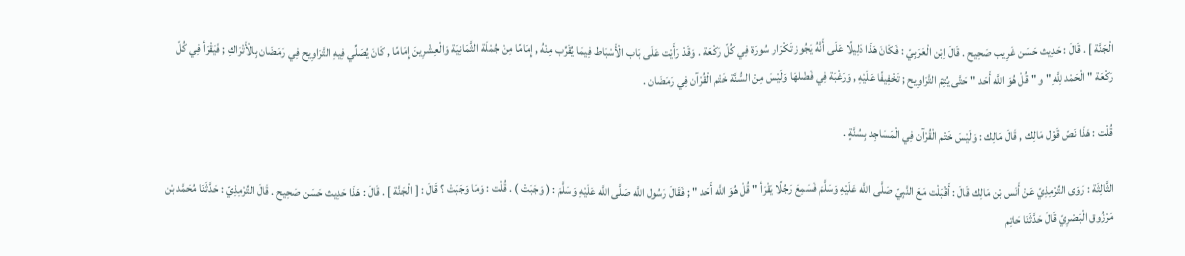الْجَنَّة ] . قَالَ : حَدِيث حَسَن غَرِيب صَحِيح . قَالَ اِبْن الْعَرَبِيّ : فَكَانَ هَذَا دَلِيلًا عَلَى أَنَّهُ يَجُوز تَكْرَار سُورَة فِي كُلّ رَكْعَة . وَقَدْ رَأَيْت عَلَى بَاب الْأَسْبَاط فِيمَا يُقَرِّب مِنْهُ , إِمَامًا مِنْ جُمْلَة الثَّمَانِيَة وَالْعِشْرِينَ إِمَامًا , كَانَ يُصَلِّي فِيهِ التَّرَاوِيح فِي رَمَضَان بِالْأَتْرَاكِ ; فَيَقْرَأ فِي كُلّ رَكْعَة " الْحَمْد لِلَّهِ " و " قُلْ هُوَ اللَّه أَحَد " حَتَّى يُتِمّ التَّرَاوِيح ; تَخْفِيفًا عَلَيْهِ , وَرَغْبَة فِي فَضْلهَا وَلَيْسَ مِنْ السُّنَّة خَتْم الْقُرْآن فِي رَمَضَان .

قُلْت : هَذَا نَصّ قَوْل مَالِك , قَالَ مَالِك : وَلَيْسَ خَتْم الْقُرْآن فِي الْمَسَاجِد بِسُنَّةٍ .

الثَّالِثَة : رَوَى التِّرْمِذِيّ عَنْ أَنَس بْن مَالِك قَالَ : أَقْبَلْت مَعَ النَّبِيّ صَلَّى اللَّه عَلَيْهِ وَسَلَّمَ فَسَمِعَ رَجُلًا يَقْرَأ " قُلْ هُوَ اللَّه أَحَد " ; فَقَالَ رَسُول اللَّه صَلَّى اللَّه عَلَيْهِ وَسَلَّمَ : ( وَجَبَتْ ) . قُلْت : وَمَا وَجَبَتْ ؟ قَالَ : [ الْجَنَّة ] . قَالَ : هَذَا حَدِيث حَسَن صَحِيح . قَالَ التِّرْمِذِيّ : حَدَّثَنَا مُحَمَّد بْن مَرْزُوق الْبَصْرِيّ قَالَ حَدَّثَنَا حَاتِم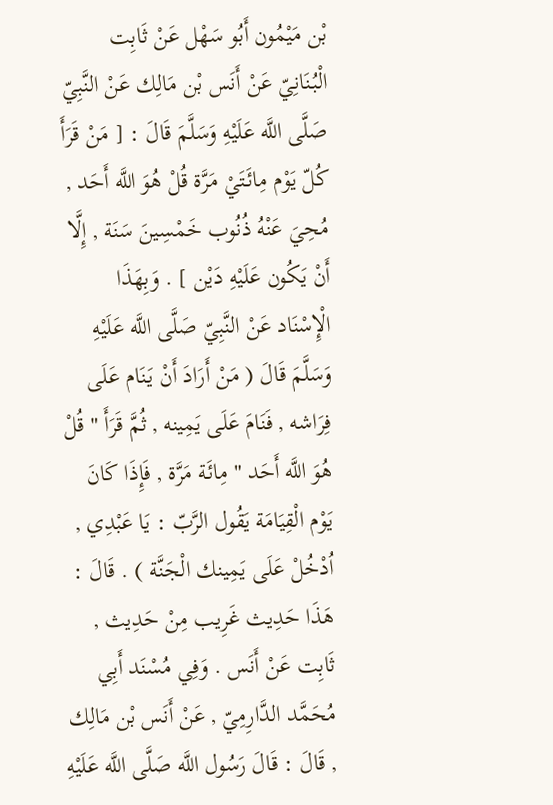بْن مَيْمُون أَبُو سَهْل عَنْ ثَابِت الْبُنَانِيّ عَنْ أَنَس بْن مَالِك عَنْ النَّبِيّ صَلَّى اللَّه عَلَيْهِ وَسَلَّمَ قَالَ : [ مَنْ قَرَأَ كُلّ يَوْم مِائَتَيْ مَرَّة قُلْ هُوَ اللَّه أَحَد , مُحِيَ عَنْهُ ذُنُوب خَمْسِينَ سَنَة , إِلَّا أَنْ يَكُون عَلَيْهِ دَيْن ] . وَبِهَذَا الْإِسْنَاد عَنْ النَّبِيّ صَلَّى اللَّه عَلَيْهِ وَسَلَّمَ قَالَ ( مَنْ أَرَادَ أَنْ يَنَام عَلَى فِرَاشه , فَنَامَ عَلَى يَمِينه , ثُمَّ قَرَأَ " قُلْ هُوَ اللَّه أَحَد " مِائَة مَرَّة , فَإِذَا كَانَ يَوْم الْقِيَامَة يَقُول الرَّبّ : يَا عَبْدِي , اُدْخُلْ عَلَى يَمِينك الْجَنَّة ) . قَالَ : هَذَا حَدِيث غَرِيب مِنْ حَدِيث , ثَابِت عَنْ أَنَس . وَفِي مُسْنَد أَبِي مُحَمَّد الدَّارِمِيّ , عَنْ أَنَس بْن مَالِك , قَالَ : قَالَ رَسُول اللَّه صَلَّى اللَّه عَلَيْهِ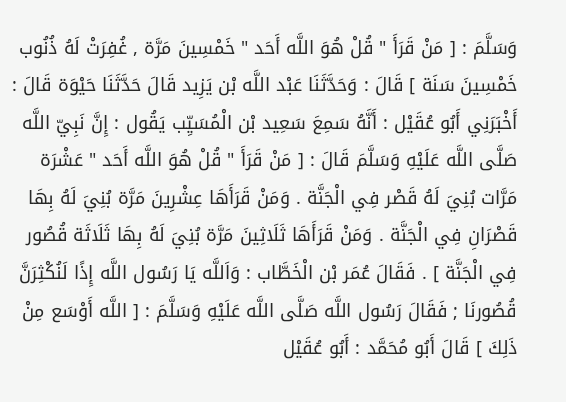وَسَلَّمَ : [ مَنْ قَرَأَ " قُلْ هُوَ اللَّه أَحَد " خَمْسِينَ مَرَّة , غُفِرَتْ لَهُ ذُنُوب خَمْسِينَ سَنَة ] قَالَ : وَحَدَّثَنَا عَبْد اللَّه بْن يَزِيد قَالَ حَدَّثَنَا حَيْوَة قَالَ : أَخْبَرَنِي أَبُو عُقَيْل : أَنَّهُ سَمِعَ سَعِيد بْن الْمُسَيِّب يَقُول : إِنَّ نَبِيّ اللَّه صَلَّى اللَّه عَلَيْهِ وَسَلَّمَ قَالَ : [ مَنْ قَرَأَ " قُلْ هُوَ اللَّه أَحَد " عَشْرَة مَرَّات بُنِيَ لَهُ قَصْر فِي الْجَنَّة . وَمَنْ قَرَأَهَا عِشْرِينَ مَرَّة بُنِيَ لَهُ بِهَا قَصْرَانِ فِي الْجَنَّة . وَمَنْ قَرَأَهَا ثَلَاثِينَ مَرَّة بُنِيَ لَهُ بِهَا ثَلَاثَة قُصُور فِي الْجَنَّة ] . فَقَالَ عُمَر بْن الْخَطَّاب : وَاَللَّه يَا رَسُول اللَّه إِذًا لَنُكْثِرَنَّ قُصُورنَا ; فَقَالَ رَسُول اللَّه صَلَّى اللَّه عَلَيْهِ وَسَلَّمَ : [ اللَّه أَوْسَع مِنْ ذَلِكَ ] قَالَ أَبُو مُحَمَّد : أَبُو عُقَيْل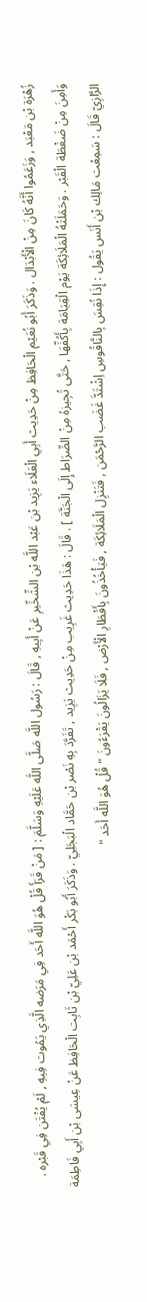زُهْرَة بْن مَعْبَد , وَزَعَمُوا أَنَّهُ كَانَ مِنْ الْأَبْدَال . وَذَكَرَ أَبُو نُعَيْم الْحَافِظ مِنْ حَدِيث أَبِي الْعَلَاء يَزِيد بْن عَبْد اللَّه بْن الشِّخِّيرِ عَنْ أَبِيهِ , قَالَ : رَسُول اللَّه صَلَّى اللَّه عَلَيْهِ وَسَلَّمَ : [ مَنْ قَرَأَ قُلْ هُوَ اللَّه أَحَد فِي مَرَضه الَّذِي يَمُوت فِيهِ , لَمْ يُفْتَن فِي قَبْره . وَأَمِنَ مِنْ ضَغْطَة الْقَبْر . وَحَمَلَتْهُ الْمَلَائِكَة يَوْم الْقِيَامَة بِأَكُفِّهَا , حَتَّى تُجِيزهُ مِنْ الصِّرَاط إِلَى الْجَنَّة ] . قَالَ : هَذَا حَدِيث غَرِيب مِنْ حَدِيث يَزِيد , تَفَرَّدَ بِهِ نَصْر بْن حَمَّاد الْبَجَلِيّ . وَذَكَرَ أَبُو بَكْر أَحْمَد بْن عَلِيّ بْن ثَابِت الْحَافِظ عَنْ عِيسَى بْن أَبِي فَاطِمَة الرَّازِيّ قَالَ : سَمِعْت مَالِك بْن أَنَس يَقُول : إِذَا نُقِسَ بِالنَّاقُوسِ اِشْتَدَّ غَضَب الرَّحْمَن , فَتَنْزِل الْمَلَائِكَة , فَيَأْخُذُونَ بِأَقْطَارِ الْأَرْض , فَلَا يَزَالُونَ يَقْرَءُونَ " قُلْ هُوَ اللَّه أَحَد "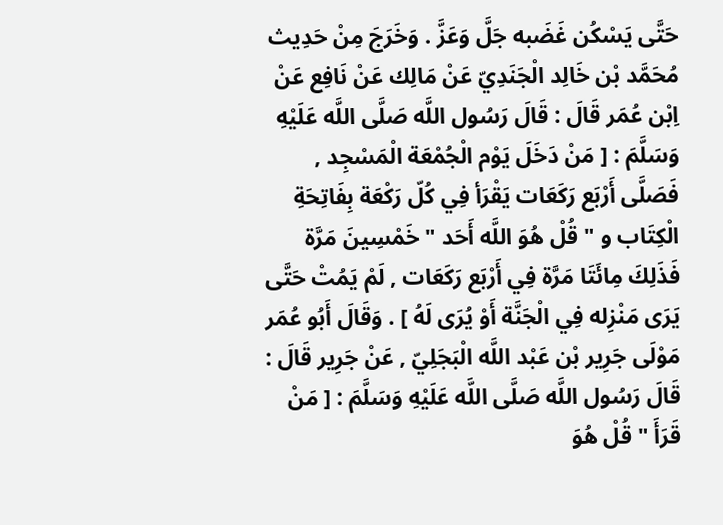حَتَّى يَسْكُن غَضَبه جَلَّ وَعَزَّ . وَخَرَجَ مِنْ حَدِيث مُحَمَّد بْن خَالِد الْجَنَدِيّ عَنْ مَالِك عَنْ نَافِع عَنْ اِبْن عُمَر قَالَ : قَالَ رَسُول اللَّه صَلَّى اللَّه عَلَيْهِ وَسَلَّمَ : [ مَنْ دَخَلَ يَوْم الْجُمْعَة الْمَسْجِد , فَصَلَّى أَرْبَع رَكَعَات يَقْرَأ فِي كُلّ رَكْعَة بِفَاتِحَةِ الْكِتَاب و " قُلْ هُوَ اللَّه أَحَد " خَمْسِينَ مَرَّة فَذَلِكَ مِائَتَا مَرَّة فِي أَرْبَع رَكَعَات , لَمْ يَمُتْ حَتَّى يَرَى مَنْزِله فِي الْجَنَّة أَوْ يُرَى لَهُ ] . وَقَالَ أَبُو عُمَر مَوْلَى جَرِير بْن عَبْد اللَّه الْبَجَلِيّ , عَنْ جَرِير قَالَ : قَالَ رَسُول اللَّه صَلَّى اللَّه عَلَيْهِ وَسَلَّمَ : [ مَنْ قَرَأَ " قُلْ هُوَ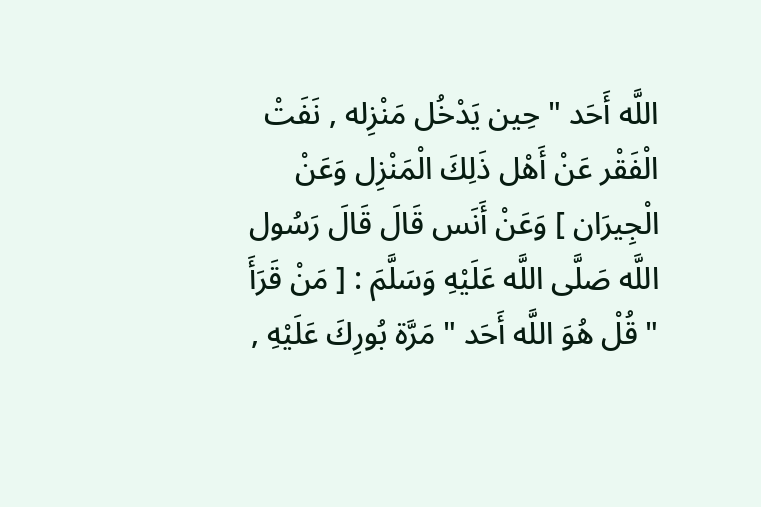اللَّه أَحَد " حِين يَدْخُل مَنْزِله , نَفَتْ الْفَقْر عَنْ أَهْل ذَلِكَ الْمَنْزِل وَعَنْ الْجِيرَان ] وَعَنْ أَنَس قَالَ قَالَ رَسُول اللَّه صَلَّى اللَّه عَلَيْهِ وَسَلَّمَ : [ مَنْ قَرَأَ " قُلْ هُوَ اللَّه أَحَد " مَرَّة بُورِكَ عَلَيْهِ ,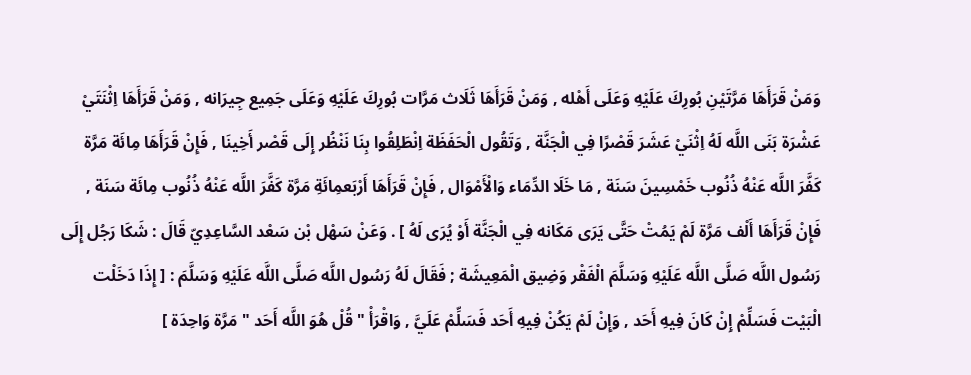وَمَنْ قَرَأَهَا مَرَّتَيْنِ بُورِكَ عَلَيْهِ وَعَلَى أَهْله , وَمَنْ قَرَأَهَا ثَلَاث مَرَّات بُورِكَ عَلَيْهِ وَعَلَى جَمِيع جِيرَانه , وَمَنْ قَرَأَهَا اِثْنَتَيْ عَشْرَة بَنَى اللَّه لَهُ اِثْنَيْ عَشَرَ قَصْرًا فِي الْجَنَّة , وَتَقُول الْحَفَظَة اِنْطَلِقُوا بِنَا نَنْظُر إِلَى قَصْر أَخِينَا , فَإِنْ قَرَأَهَا مِائَة مَرَّة كَفَّرَ اللَّه عَنْهُ ذُنُوب خَمْسِينَ سَنَة , مَا خَلَا الدِّمَاء وَالْأَمْوَال , فَإِنْ قَرَأَهَا أَرْبَعمِائَةِ مَرَّة كَفَّرَ اللَّه عَنْهُ ذُنُوب مِائَة سَنَة , فَإِنْ قَرَأَهَا أَلْف مَرَّة لَمْ يَمُتْ حَتَّى يَرَى مَكَانه فِي الْجَنَّة أَوْ يُرَى لَهُ ] . وَعَنْ سَهْل بْن سَعْد السَّاعِدِيّ قَالَ : شَكَا رَجُل إِلَى رَسُول اللَّه صَلَّى اللَّه عَلَيْهِ وَسَلَّمَ الْفَقْر وَضِيق الْمَعِيشَة ; فَقَالَ لَهُ رَسُول اللَّه صَلَّى اللَّه عَلَيْهِ وَسَلَّمَ : [ إِذَا دَخَلْت الْبَيْت فَسَلِّمْ إِنْ كَانَ فِيهِ أَحَد , وَإِنْ لَمْ يَكُنْ فِيهِ أَحَد فَسَلِّمْ عَلَيَّ , وَاقْرَأْ " قُلْ هُوَ اللَّه أَحَد " مَرَّة وَاحِدَة ]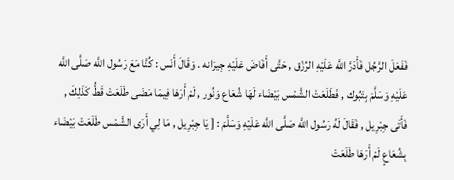فَفَعَلَ الرَّجُل فَأَدَرَّ اللَّه عَلَيْهِ الرِّزْق , حَتَّى أَفَاضَ عَلَيْهِ جِيرَانه . وَقَالَ أَنَس : كُنَّا مَعَ رَسُول اللَّه صَلَّى اللَّه عَلَيْهِ وَسَلَّمَ بِتَبُوك , فَطَلَعَتْ الشَّمْس بَيْضَاء لَهَا شُعَاع وَنُور , لَمْ أَرَهَا فِيمَا مَضَى طَلَعَتْ قَطُّ كَذَلِكَ , فَأَتَى جِبْرِيل , فَقَالَ لَهُ رَسُول اللَّه صَلَّى اللَّه عَلَيْهِ وَسَلَّمَ : [ يَا جِبْرِيل , مَا لِي أَرَى الشَّمْس طَلَعَتْ بَيْضَاء بِشُعَاعٍ لَمْ أَرَهَا طَلَعَتْ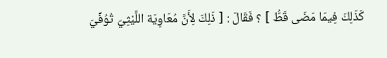كَذَلِكَ فِيمَا مَضَى قَطُّ ] ؟ فَقَالَ : [ ذَلِكَ لِأَنَّ مُعَاوِيَة اللَّيْثِيّ تُوُفِّيَ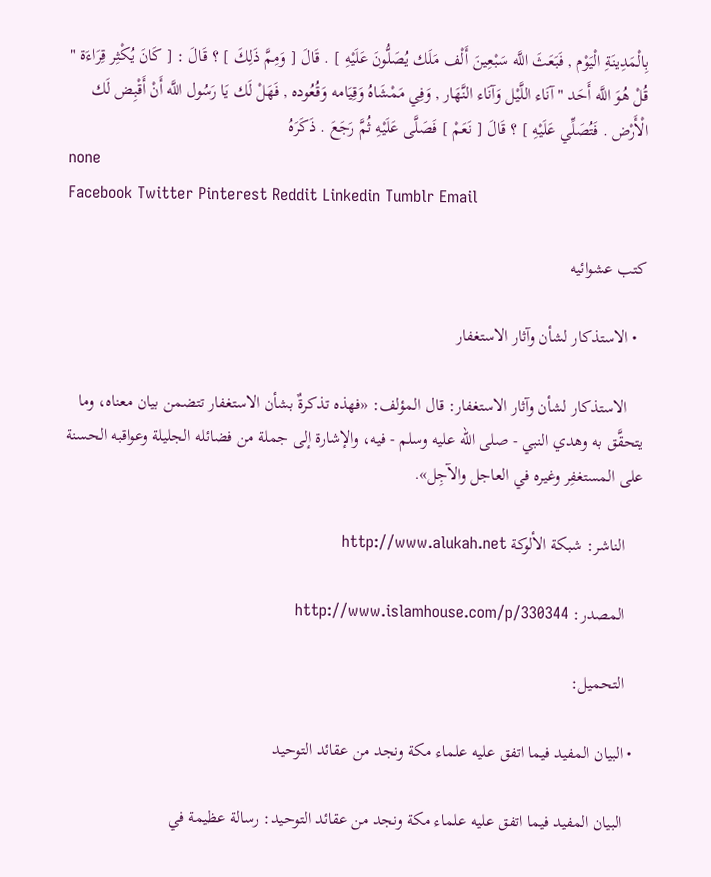بِالْمَدِينَةِ الْيَوْم , فَبَعَثَ اللَّه سَبْعِينَ أَلْف مَلَك يُصَلُّونَ عَلَيْهِ ] . قَالَ [ وَمِمَّ ذَلِكَ ] ؟ قَالَ : [ كَانَ يُكْثِر قِرَاءَة " قُلْ هُوَ اللَّه أَحَد " آنَاء اللَّيْل وَآنَاء النَّهَار , وَفِي مَمْشَاهُ وَقِيَامه وَقُعُوده , فَهَلْ لَك يَا رَسُول اللَّه أَنْ أَقْبِض لَك الْأَرْض . فَتُصَلِّي عَلَيْهِ ] ؟ قَالَ [ نَعَمْ ] فَصَلَّى عَلَيْهِ ثُمَّ رَجَعَ . ذَكَرَهُ
none
Facebook Twitter Pinterest Reddit Linkedin Tumblr Email

كتب عشوائيه

  • الاستذكار لشأن وآثار الاستغفار

    الاستذكار لشأن وآثار الاستغفار: قال المؤلف: «فهذه تذكرةٌ بشأن الاستغفار تتضمن بيان معناه، وما يتحقَّق به وهدي النبي - صلى الله عليه وسلم - فيه، والإشارة إلى جملة من فضائله الجليلة وعواقبه الحسنة على المستغفِر وغيره في العاجل والآجِل».

    الناشر: شبكة الألوكة http://www.alukah.net

    المصدر: http://www.islamhouse.com/p/330344

    التحميل:

  • البيان المفيد فيما اتفق عليه علماء مكة ونجد من عقائد التوحيد

    البيان المفيد فيما اتفق عليه علماء مكة ونجد من عقائد التوحيد: رسالة عظيمة في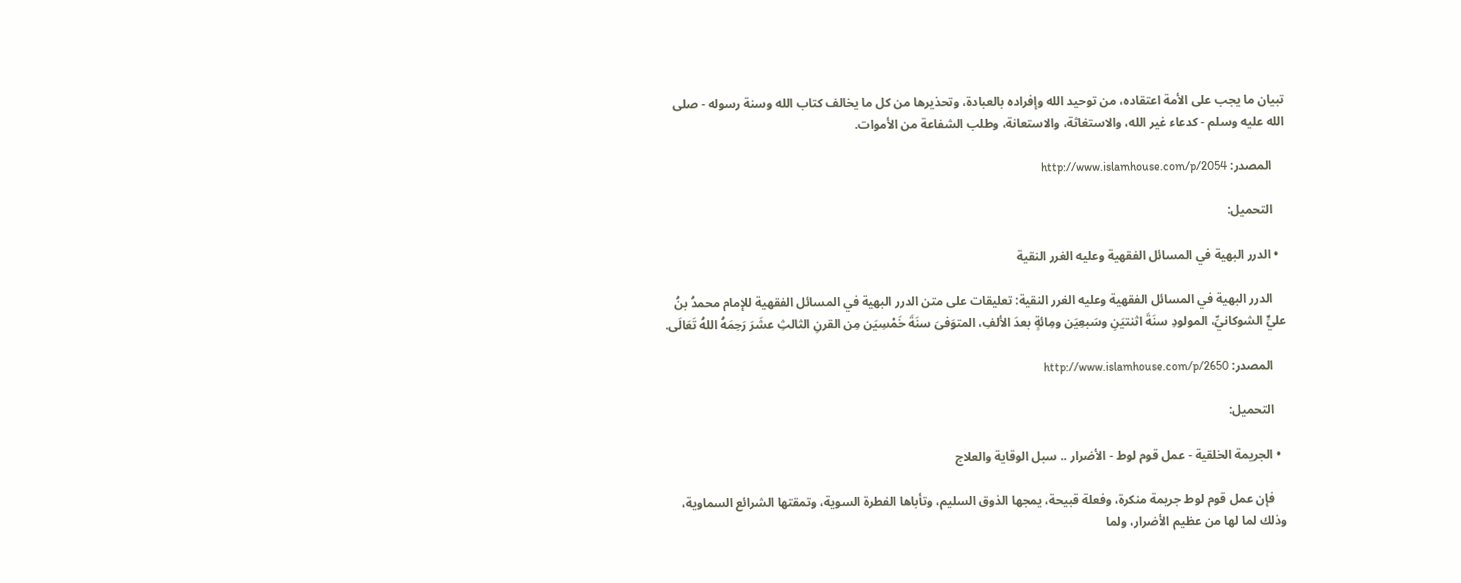تبيان ما يجب على الأمة اعتقاده، من توحيد الله وإفراده بالعبادة، وتحذيرها من كل ما يخالف كتاب الله وسنة رسوله - صلى الله عليه وسلم - كدعاء غير الله، والاستغاثة، والاستعانة، وطلب الشفاعة من الأموات.

    المصدر: http://www.islamhouse.com/p/2054

    التحميل:

  • الدرر البهية في المسائل الفقهية وعليه الغرر النقية

    الدرر البهية في المسائل الفقهية وعليه الغرر النقية: تعليقات على متن الدرر البهية في المسائل الفقهية للإمام محمدُ بنُ عليٍّ الشوكانيِّ، المولودِ سنَةَ اثنتيَنِ وسَبعِيَن ومِائةٍ بعدَ الألفِ، المتوَفىَ سنَةَ خَمْسِيَن مِن القرنِ الثالثِ عشَرَ رَحِمَهُ اللهُ تَعَالَى.

    المصدر: http://www.islamhouse.com/p/2650

    التحميل:

  • الجريمة الخلقية - عمل قوم لوط - الأضرار .. سبل الوقاية والعلاج

    فإن عمل قوم لوط جريمة منكرة، وفعلة قبيحة، يمجها الذوق السليم، وتأباها الفطرة السوية، وتمقتها الشرائع السماوية، وذلك لما لها من عظيم الأضرار، ولما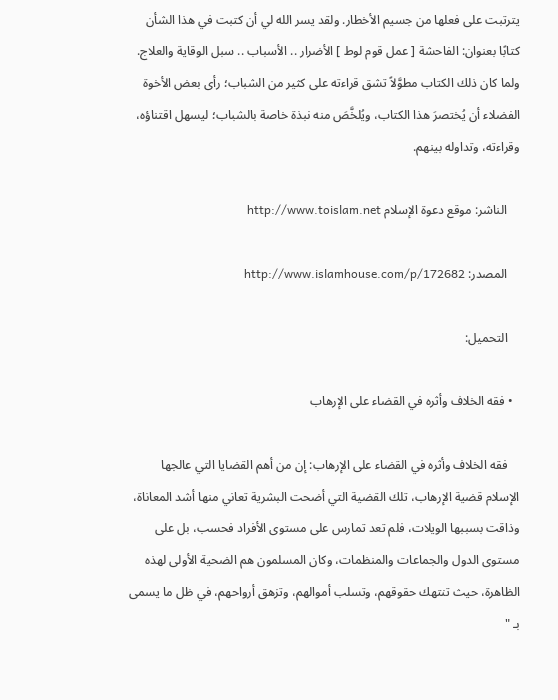يترتبت على فعلها من جسيم الأخطار. ولقد يسر الله لي أن كتبت في هذا الشأن كتابًا بعنوان: الفاحشة [ عمل قوم لوط ] الأضرار .. الأسباب .. سبل الوقاية والعلاج. ولما كان ذلك الكتاب مطوَّلاً تشق قراءته على كثير من الشباب؛ رأى بعض الأخوة الفضلاء أن يُختصرَ هذا الكتاب، ويُلخَّصَ منه نبذة خاصة بالشباب؛ ليسهل اقتناؤه، وقراءته، وتداوله بينهم.

    الناشر: موقع دعوة الإسلام http://www.toislam.net

    المصدر: http://www.islamhouse.com/p/172682

    التحميل:

  • فقه الخلاف وأثره في القضاء على الإرهاب

    فقه الخلاف وأثره في القضاء على الإرهاب: إن من أهم القضايا التي عالجها الإسلام قضية الإرهاب، تلك القضية التي أضحت البشرية تعاني منها أشد المعاناة، وذاقت بسببها الويلات، فلم تعد تمارس على مستوى الأفراد فحسب، بل على مستوى الدول والجماعات والمنظمات، وكان المسلمون هم الضحية الأولى لهذه الظاهرة، حيث تنتهك حقوقهم، وتسلب أموالهم، وتزهق أرواحهم، في ظل ما يسمى بـ "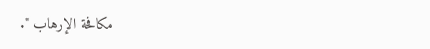مكافحة الإرهاب ".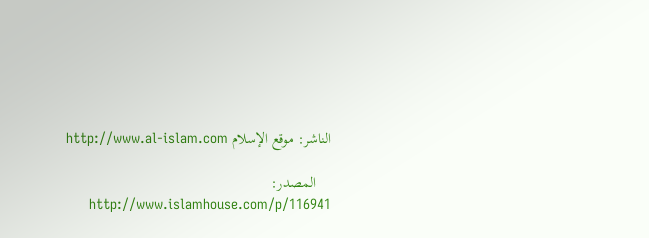الناشر: موقع الإسلام http://www.al-islam.com

    المصدر: http://www.islamhouse.com/p/116941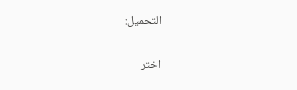التحميل:

اختر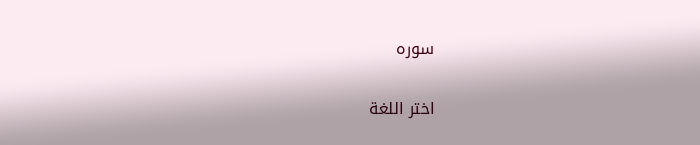سوره

اختر اللغة